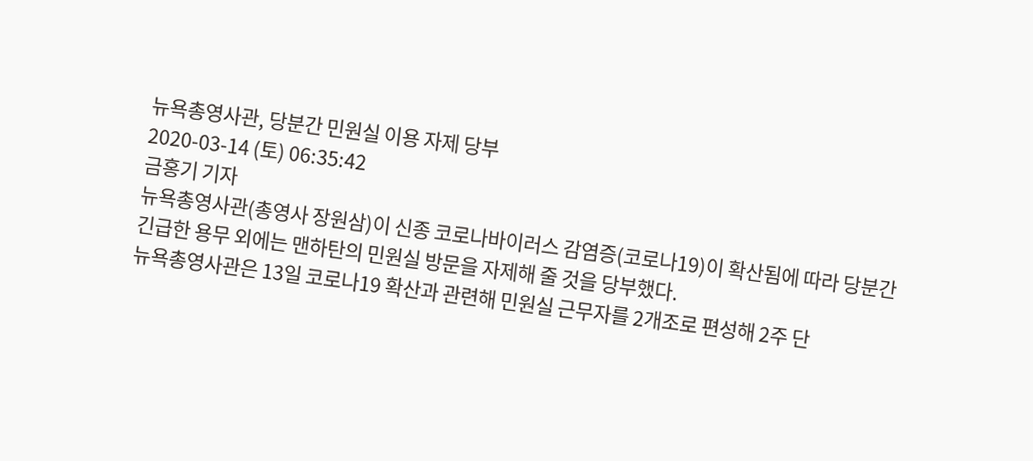뉴욕총영사관, 당분간 민원실 이용 자제 당부
2020-03-14 (토) 06:35:42
금홍기 기자
뉴욕총영사관(총영사 장원삼)이 신종 코로나바이러스 감염증(코로나19)이 확산됨에 따라 당분간 긴급한 용무 외에는 맨하탄의 민원실 방문을 자제해 줄 것을 당부했다.
뉴욕총영사관은 13일 코로나19 확산과 관련해 민원실 근무자를 2개조로 편성해 2주 단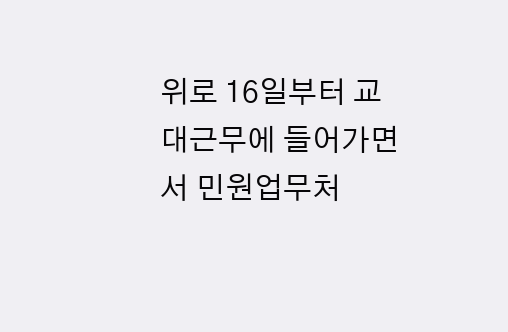위로 16일부터 교대근무에 들어가면서 민원업무처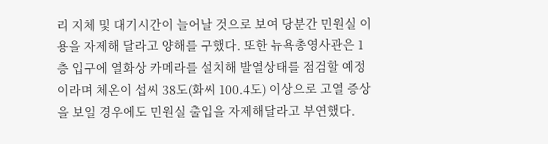리 지체 및 대기시간이 늘어날 것으로 보여 당분간 민원실 이용을 자제해 달라고 양해를 구했다. 또한 뉴욕총영사관은 1층 입구에 열화상 카메라를 설치해 발열상태를 점검할 예정이라며 체온이 섭씨 38도(화씨 100.4도) 이상으로 고열 증상을 보일 경우에도 민원실 출입을 자제해달라고 부연했다.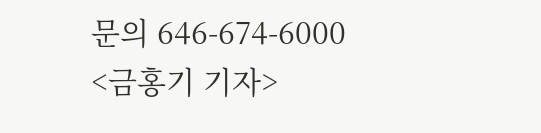문의 646-674-6000
<금홍기 기자>